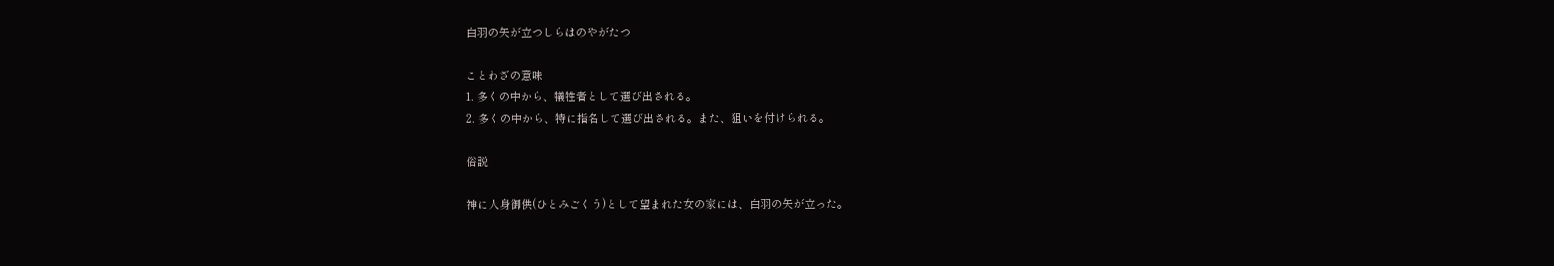白羽の矢が立つしらはのやがたつ

ことわざの意味
1. 多くの中から、犠牲者として選び出される。
2. 多くの中から、特に指名して選び出される。また、狙いを付けられる。

俗説

神に人身御供(ひとみごくう)として望まれた女の家には、白羽の矢が立った。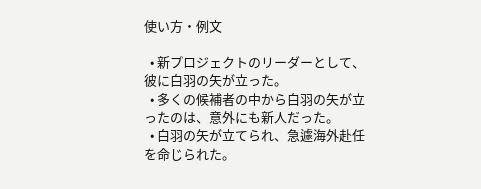使い方・例文

  • 新プロジェクトのリーダーとして、彼に白羽の矢が立った。
  • 多くの候補者の中から白羽の矢が立ったのは、意外にも新人だった。
  • 白羽の矢が立てられ、急遽海外赴任を命じられた。